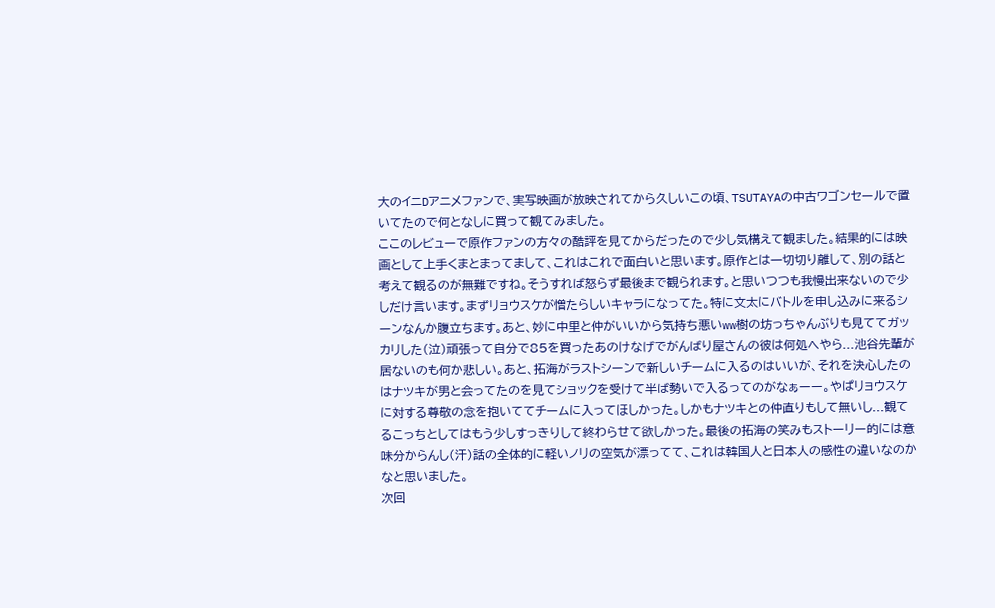大のイニDアニメファンで、実写映画が放映されてから久しいこの頃、TSUTAYAの中古ワゴンセールで置いてたので何となしに買って観てみました。
ここのレビューで原作ファンの方々の酷評を見てからだったので少し気構えて観ました。結果的には映画として上手くまとまってまして、これはこれで面白いと思います。原作とは一切切り離して、別の話と考えて観るのが無難ですね。そうすれば怒らず最後まで観られます。と思いつつも我慢出来ないので少しだけ言います。まずリョウスケが憎たらしいキャラになってた。特に文太にバトルを申し込みに来るシーンなんか腹立ちます。あと、妙に中里と仲がいいから気持ち悪いww樹の坊っちゃんぶりも見ててガッカリした(泣)頑張って自分で85を買ったあのけなげでがんばり屋さんの彼は何処へやら...池谷先輩が居ないのも何か悲しい。あと、拓海がラストシーンで新しいチームに入るのはいいが、それを決心したのはナツキが男と会ってたのを見てショックを受けて半ば勢いで入るってのがなぁーー。やぱリョウスケに対する尊敬の念を抱いててチームに入ってほしかった。しかもナツキとの仲直りもして無いし...観てるこっちとしてはもう少しすっきりして終わらせて欲しかった。最後の拓海の笑みもストーリー的には意味分からんし(汗)話の全体的に軽いノリの空気が漂ってて、これは韓国人と日本人の感性の違いなのかなと思いました。
次回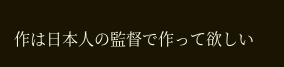作は日本人の監督で作って欲しい